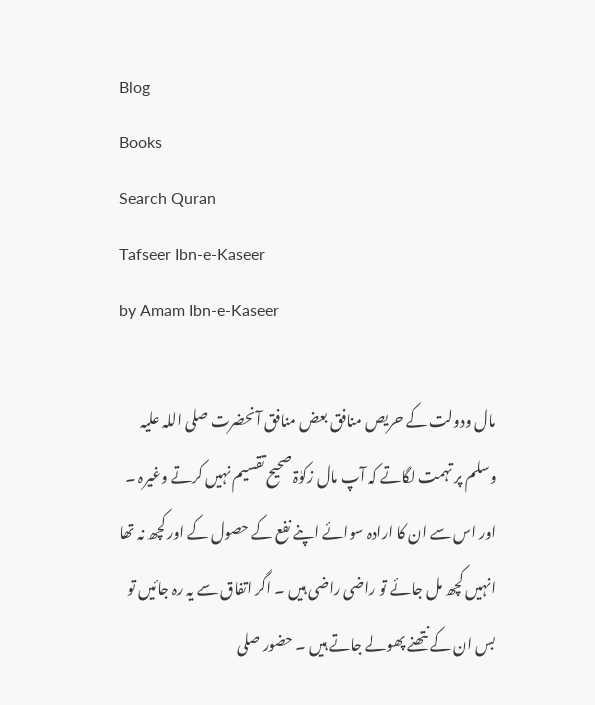Blog
Books
Search Quran
Tafseer Ibn-e-Kaseer
by Amam Ibn-e-Kaseer

مال ودولت کے حریص منافق بعض منافق آنحضرت صلی اللہ علیہ وسلم پر تہمت لگاتے کہ آپ مال زکوٰۃ صحیح تقسیم نہیں کرتے وغیرہ ۔ اور اس سے ان کا ارادہ سوائے اپنے نفع کے حصول کے اور کچھ نہ تھا انہیں کچھ مل جائے تو راضی راضی ہیں ۔ اگر اتفاق سے یہ رہ جائیں تو بس ان کے نتھنے پھولے جاتے ہیں ۔ حضور صلی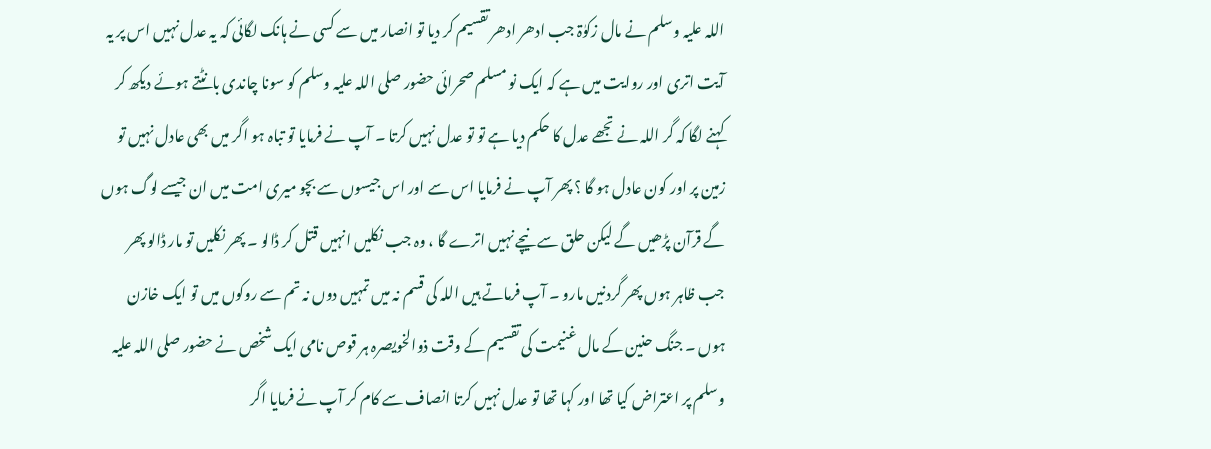اللہ علیہ وسلم نے مال زکوٰۃ جب ادھر ادھر تقسیم کر دیا تو انصار میں سے کسی نے ہانک لگائی کہ یہ عدل نہیں اس پر یہ آیت اتری اور روایت میں ہے کہ ایک نو مسلم صحرائی حضور صلی اللہ علیہ وسلم کو سونا چاندی بانٹتے ہوئے دیکھ کر کہنے لگا کہ گر اللہ نے تجھے عدل کا حکم دیا ہے تو تو عدل نہیں کرتا ۔ آپ نے فرمایا تو تباہ ہو اگر میں بھی عادل نہیں تو زمین پر اور کون عادل ہو گا ؟ پھر آپ نے فرمایا اس سے اور اس جیسوں سے بچو میری امت میں ان جیسے لوگ ہوں گے قرآن پڑھیں گے لیکن حلق سے نیچے نہیں اترے گا ، وہ جب نکلیں انہیں قتل کر ڈالو ۔ پھر نکلیں تو مار ڈالو پھر جب ظاہر ہوں پھر گردنیں مارو ۔ آپ فرماتے ہیں اللہ کی قسم نہ میں تمہیں دوں نہ تم سے روکوں میں تو ایک خازن ہوں ۔ جنگ حنین کے مال غنیمت کی تقسیم کے وقت ذوالخویصرہ ہر قوص نامی ایک شخص نے حضور صلی اللہ علیہ وسلم پر اعتراض کیا تھا اور کہا تھا تو عدل نہیں کرتا انصاف سے کام کر آپ نے فرمایا اگر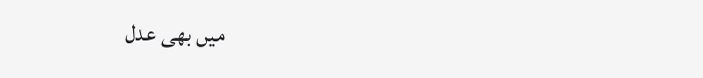میں بھی عدل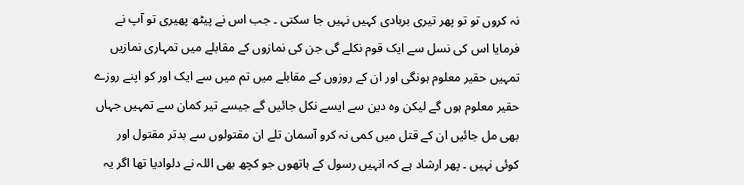نہ کروں تو تو پھر تیری بربادی کہیں نہیں جا سکتی ۔ جب اس نے پیٹھ پھیری تو آپ نے فرمایا اس کی نسل سے ایک قوم نکلے گی جن کی نمازوں کے مقابلے میں تمہاری نمازیں تمہیں حقیر معلوم ہونگی اور ان کے روزوں کے مقابلے میں تم میں سے ایک اور کو اپنے روزے حقیر معلوم ہوں گے لیکن وہ دین سے ایسے نکل جائیں گے جیسے تیر کمان سے تمہیں جہاں بھی مل جائیں ان کے قتل میں کمی نہ کرو آسمان تلے ان مقتولوں سے بدتر مقتول اور کوئی نہیں ۔ پھر ارشاد ہے کہ انہیں رسول کے ہاتھوں جو کچھ بھی اللہ نے دلوادیا تھا اگر یہ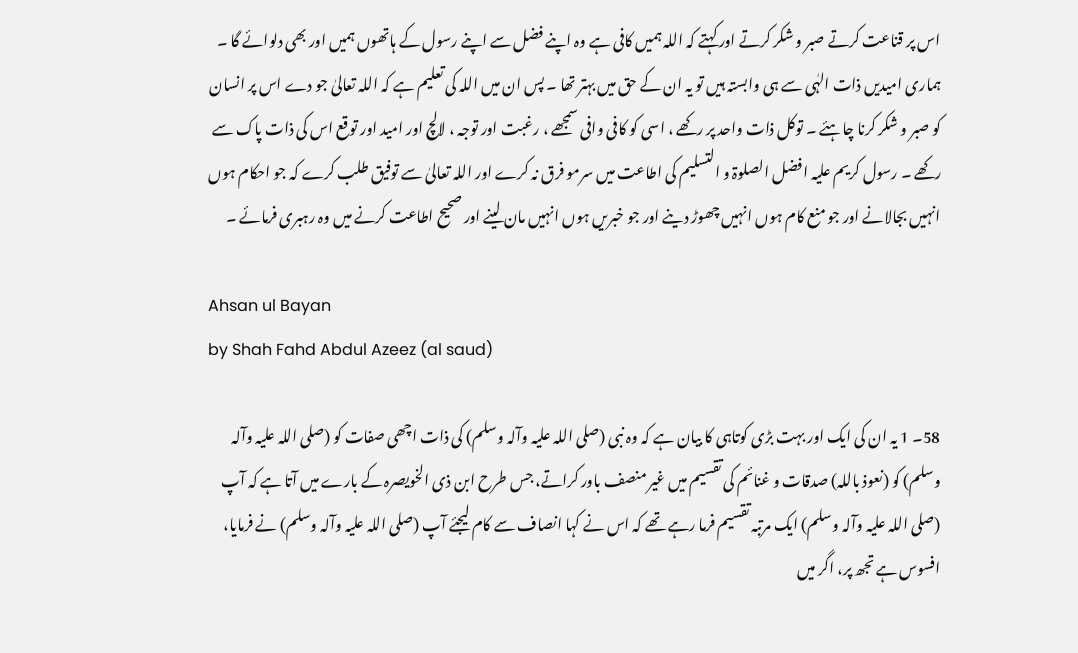اس پر قناعت کرتے صبر و شکر کرتے اور کہتے کہ اللہ ہمیں کافی ہے وہ اپنے فضل سے اپنے رسول کے ہاتھوں ہمیں اور بھی دلوائے گا ۔ ہماری امیدیں ذات الہٰی سے ہی وابستہ ہیں تو یہ ان کے حق میں بہتر تھا ۔ پس ان میں اللہ کی تعلیم ہے کہ اللہ تعالیٰ جو دے اس پر انسان کو صبر و شکر کرنا چاہئے ۔ توکل ذات واحد پر رکھے ، اسی کو کافی وافی سمجھے ، رغبت اور توجہ ، لالچ اور امید اور توقع اس کی ذات پاک سے رکھے ۔ رسول کریم علیہ افضل الصلوۃ و التسلیم کی اطاعت میں سرمو فرق نہ کرے اور اللہ تعالیٰ سے توفیق طلب کرے کہ جو احکام ہوں انہیں بجالانے اور جو منع کام ہوں انہیں چھوڑ دینے اور جو خبریں ہوں انہیں مان لینے اور صحیح اطاعت کرنے میں وہ رہبری فرمائے ۔

Ahsan ul Bayan
by Shah Fahd Abdul Azeez (al saud)

58۔ 1 یہ ان کی ایک اور بہت بڑی کوتاہی کا بیان ہے کہ وہ نبی (صلی اللہ علیہ وآلہ وسلم) کی ذات اچھی صفات کو (صلی اللہ علیہ وآلہ وسلم) کو (نعوذ باللہ) صدقات و غنائم کی تقسیم میں غیر منصف باور کراتے، جس طرح ابن ذی الخویصرہ کے بارے میں آتا ہے کہ آپ (صلی اللہ علیہ وآلہ وسلم) ایک مرتبہ تقسیم فرما رہے تھے کہ اس نے کہا انصاف سے کام لیجئے آپ (صلی اللہ علیہ وآلہ وسلم) نے فرمایا، افسوس ہے تجھ پر، اگر میں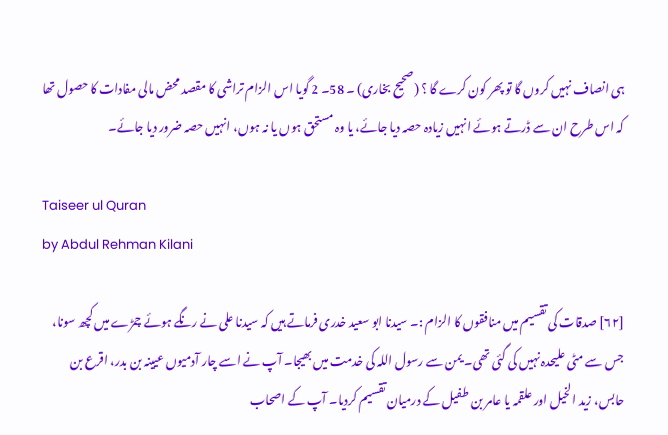ہی انصاف نہیں کروں گا تو پھر کون کرے گا ؟ (صحیح بخاری) ۔ 58۔ 2 گویا اس الزام تراشی کا مقصد محض مالی مفادات کا حصول تھا کہ اس طرح ان سے ڈرتے ہوئے انہیں زیادہ حصہ دیا جائے، یا وہ مستحق ہوں یا نہ ہوں، انہیں حصہ ضرور دیا جائے۔

Taiseer ul Quran
by Abdul Rehman Kilani

[٦٢] صدقات کی تقسیم میں منافقوں کا الزام :۔ سیدنا ابو سعید خدری فرماتے ہیں کہ سیدنا علی نے رنگے ہوئے چمڑے میں کچھ سونا، جس سے مٹی علیحدہ نہیں کی گئی تھی۔ یمن سے رسول اللہ کی خدمت میں بھیجا۔ آپ نے اسے چار آدمیوں عیینہ بن بدر، اقرع بن حابس، زید الخیل اور علقمہ یا عامر بن طفیل کے درمیان تقسیم کردیا۔ آپ کے اصحاب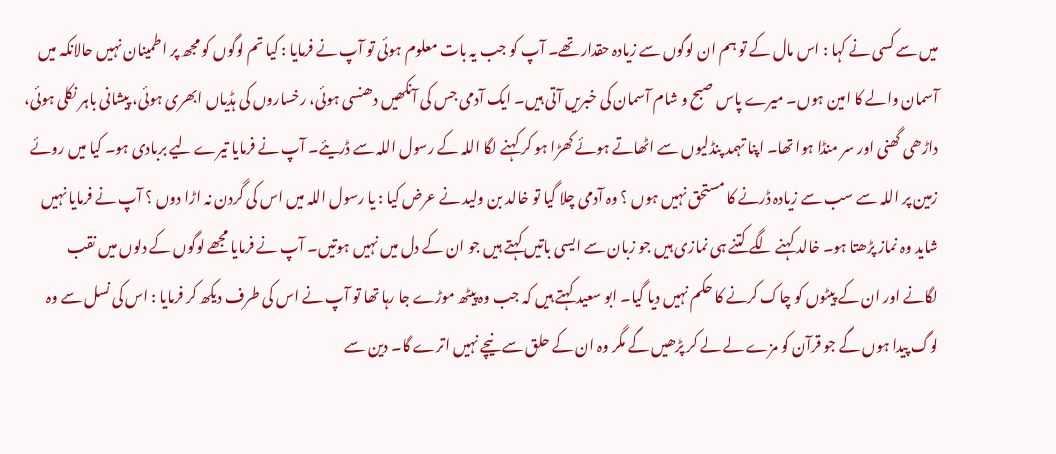میں سے کسی نے کہا : اس مال کے تو ہم ان لوگوں سے زیادہ حقدار تھے۔ آپ کو جب یہ بات معلوم ہوئی تو آپ نے فرمایا : کیا تم لوگوں کو مجھ پر اطمینان نہیں حالانکہ میں آسمان والے کا امین ہوں۔ میرے پاس صبح و شام آسمان کی خبریں آتی ہیں۔ ایک آدمی جس کی آنکھیں دھنسی ہوئی، رخساروں کی ہڈیاں ابھری ہوئی، پیشانی باہر نکلی ہوئی، داڑھی گھنی اور سر منڈا ہوا تھا۔ اپنا تہمد پنڈلیوں سے اٹھاتے ہوئے کھڑا ہو کر کہنے لگا اللہ کے رسول اللہ سے ڈریئے۔ آپ نے فرمایا تیرے لیے بربادی ہو۔ کیا میں روئے زمین پر اللہ سے سب سے زیادہ ڈرنے کا مستحق نہیں ہوں ؟ وہ آدمی چلا گیا تو خالد بن ولید نے عرض کیا : یا رسول اللہ میں اس کی گردن نہ اڑا دوں ؟ آپ نے فرمایا نہیں شاید وہ نماز پڑھتا ہو۔ خالد کہنے لگے کتنے ہی نمازی ہیں جو زبان سے ایسی باتیں کہتے ہیں جو ان کے دل میں نہیں ہوتیں۔ آپ نے فرمایا مجھے لوگوں کے دلوں میں نقب لگانے اور ان کے پیٹوں کو چاک کرنے کا حکم نہیں دیا گیا۔ ابو سعید کہتے ہیں کہ جب وہ پیٹھ موڑے جا رہا تھا تو آپ نے اس کی طرف دیکھ کر فرمایا : اس کی نسل سے وہ لوگ پیدا ہوں گے جو قرآن کو مزے لے لے کر پڑھیں گے مگر وہ ان کے حلق سے نیچے نہیں اترے گا۔ دین سے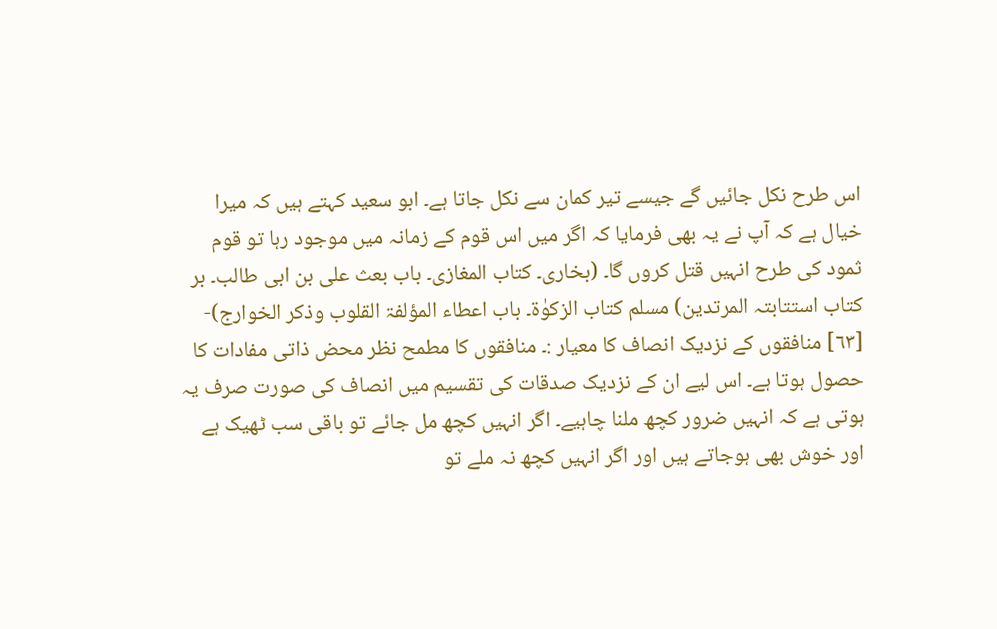اس طرح نکل جائیں گے جیسے تیر کمان سے نکل جاتا ہے۔ ابو سعید کہتے ہیں کہ میرا خیال ہے کہ آپ نے یہ بھی فرمایا کہ اگر میں اس قوم کے زمانہ میں موجود رہا تو قوم ثمود کی طرح انہیں قتل کروں گا۔ (بخاری۔ کتاب المغازی۔ باب بعث علی بن ابی طالب۔ بر کتاب استتابتہ المرتدین) مسلم کتاب الزکوٰۃ۔ باب اعطاء المؤلفۃ القلوب وذکر الخوارج)- [٦٣] منافقوں کے نزدیک انصاف کا معیار :۔ منافقوں کا مطمح نظر محض ذاتی مفادات کا حصول ہوتا ہے۔ اس لیے ان کے نزدیک صدقات کی تقسیم میں انصاف کی صورت صرف یہ ہوتی ہے کہ انہیں ضرور کچھ ملنا چاہیے۔ اگر انہیں کچھ مل جائے تو باقی سب ٹھیک ہے اور خوش بھی ہوجاتے ہیں اور اگر انہیں کچھ نہ ملے تو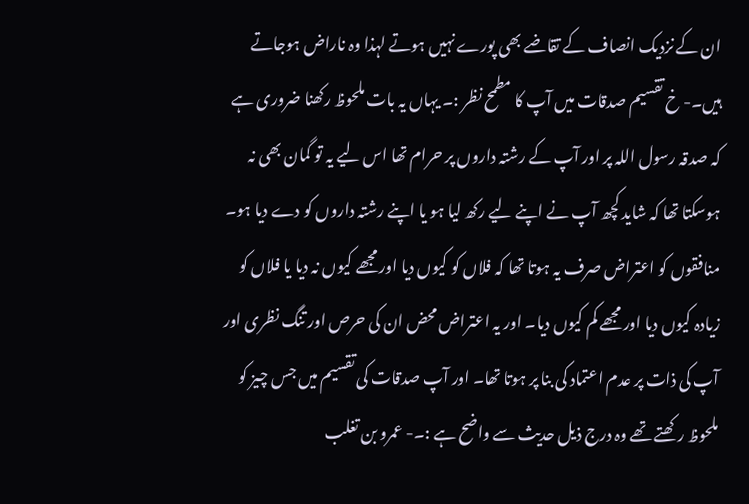ان کے نزدیک انصاف کے تقاضے بھی پورے نہیں ہوتے لہذا وہ ناراض ہوجاتے ہیں۔- خ تقسیم صدقات میں آپ کا مطمح نظر :۔ یہاں یہ بات ملحوظ رکھنا ضروری ہے کہ صدقہ رسول اللہ پر اور آپ کے رشتہ داروں پر حرام تھا اس لیے یہ تو گمان بھی نہ ہوسکتا تھا کہ شاید کچھ آپ نے اپنے لیے رکھ لیا ہو یا اپنے رشتہ داروں کو دے دیا ہو۔ منافقوں کو اعتراض صرف یہ ہوتا تھا کہ فلاں کو کیوں دیا اور مجھے کیوں نہ دیا یا فلاں کو زیادہ کیوں دیا اور مجھے کم کیوں دیا۔ اور یہ اعتراض محض ان کی حرص اور تنگ نظری اور آپ کی ذات پر عدم اعتماد کی بنا پر ہوتا تھا۔ اور آپ صدقات کی تقسیم میں جس چیز کو ملحوظ رکھتے تھے وہ درج ذیل حدیث سے واضح ہے :۔- عمرو بن تغلب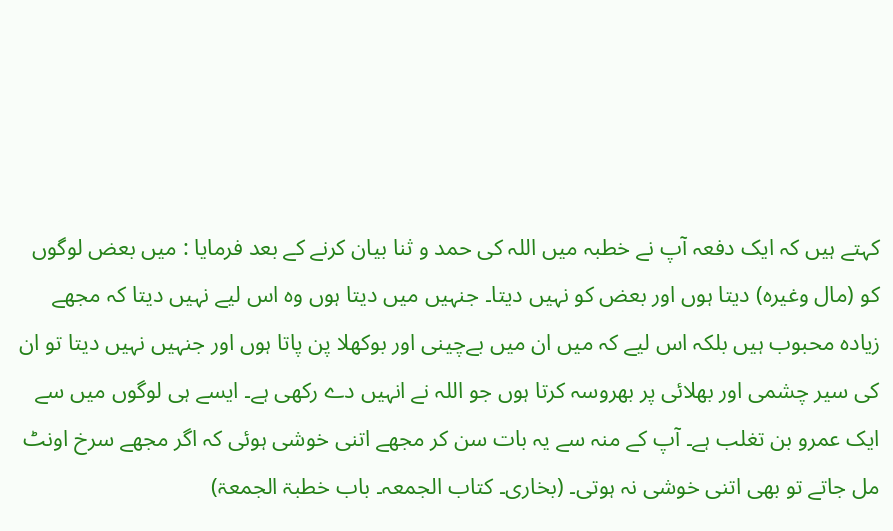کہتے ہیں کہ ایک دفعہ آپ نے خطبہ میں اللہ کی حمد و ثنا بیان کرنے کے بعد فرمایا : میں بعض لوگوں کو (مال وغیرہ) دیتا ہوں اور بعض کو نہیں دیتا۔ جنہیں میں دیتا ہوں وہ اس لیے نہیں دیتا کہ مجھے زیادہ محبوب ہیں بلکہ اس لیے کہ میں ان میں بےچینی اور بوکھلا پن پاتا ہوں اور جنہیں نہیں دیتا تو ان کی سیر چشمی اور بھلائی پر بھروسہ کرتا ہوں جو اللہ نے انہیں دے رکھی ہے۔ ایسے ہی لوگوں میں سے ایک عمرو بن تغلب ہے۔ آپ کے منہ سے یہ بات سن کر مجھے اتنی خوشی ہوئی کہ اگر مجھے سرخ اونٹ مل جاتے تو بھی اتنی خوشی نہ ہوتی۔ (بخاری۔ کتاب الجمعہ۔ باب خطبۃ الجمعۃ)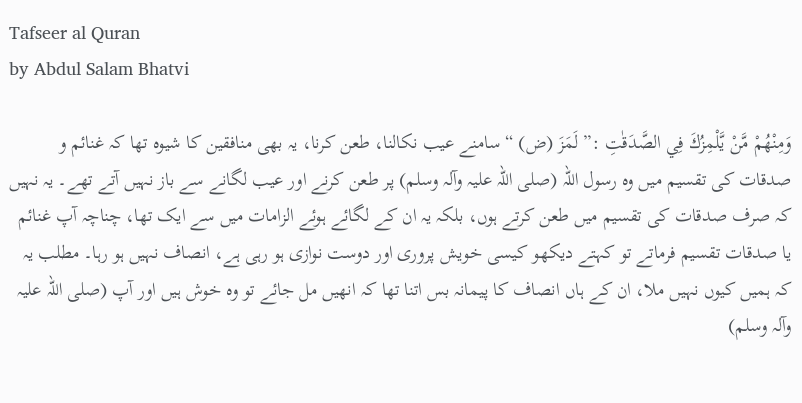Tafseer al Quran
by Abdul Salam Bhatvi

وَمِنْهُمْ مَّنْ يَّلْمِزُكَ فِي الصَّدَقٰتِ :” لَمَزَ (ض) “ سامنے عیب نکالنا، طعن کرنا، یہ بھی منافقین کا شیوہ تھا کہ غنائم و صدقات کی تقسیم میں وہ رسول اللہ (صلی اللہ علیہ وآلہ وسلم) پر طعن کرنے اور عیب لگانے سے باز نہیں آتے تھے۔ یہ نہیں کہ صرف صدقات کی تقسیم میں طعن کرتے ہوں، بلکہ یہ ان کے لگائے ہوئے الزامات میں سے ایک تھا، چناچہ آپ غنائم یا صدقات تقسیم فرماتے تو کہتے دیکھو کیسی خویش پروری اور دوست نوازی ہو رہی ہے، انصاف نہیں ہو رہا۔ مطلب یہ کہ ہمیں کیوں نہیں ملا، ان کے ہاں انصاف کا پیمانہ بس اتنا تھا کہ انھیں مل جائے تو وہ خوش ہیں اور آپ (صلی اللہ علیہ وآلہ وسلم)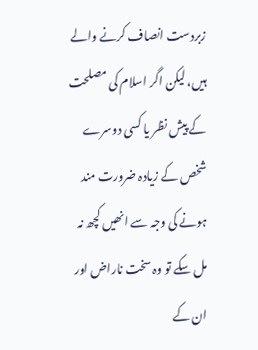زبردست انصاف کرنے والے ہیں، لیکن اگر اسلام کی مصلحت کے پیش نظر یا کسی دوسرے شخص کے زیادہ ضرورت مند ہونے کی وجہ سے انھیں کچھ نہ مل سکے تو وہ سخت ناراض اور ان کے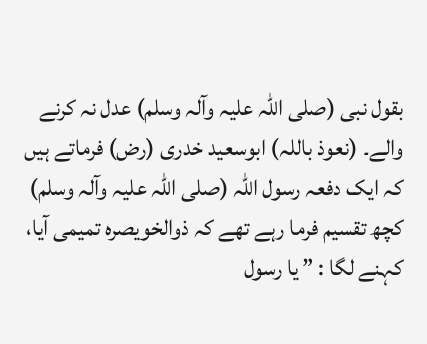بقول نبی (صلی اللہ علیہ وآلہ وسلم) عدل نہ کرنے والے۔ (نعوذ باللہ) ابوسعید خدری (رض) فرماتے ہیں کہ ایک دفعہ رسول اللہ (صلی اللہ علیہ وآلہ وسلم) کچھ تقسیم فرما رہے تھے کہ ذوالخویصرہ تمیمی آیا، کہنے لگا : ” یا رسول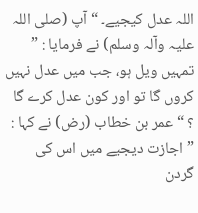اللہ عدل کیجیے۔ “ آپ (صلی اللہ علیہ وآلہ وسلم) نے فرمایا : ” تمہیں ویل ہو، جب میں عدل نہیں کروں گا تو اور کون عدل کرے گا ؟ “ عمر بن خطاب (رض) نے کہا : ” اجازت دیجیے میں اس کی گردن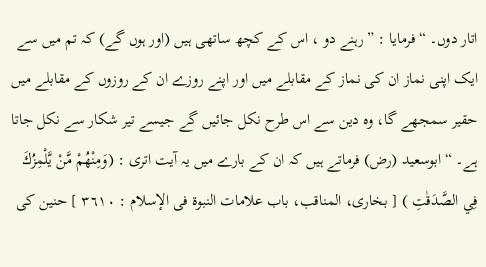اتار دوں۔ “ فرمایا : ” رہنے دو ، اس کے کچھ ساتھی ہیں (اور ہوں گے) کہ تم میں سے ایک اپنی نماز ان کی نماز کے مقابلے میں اور اپنے روزے ان کے روزوں کے مقابلے میں حقیر سمجھے گا، وہ دین سے اس طرح نکل جائیں گے جیسے تیر شکار سے نکل جاتا ہے۔ “ ابوسعید (رض) فرماتے ہیں کہ ان کے بارے میں یہ آیت اتری : (وَمِنْهُمْ مَّنْ يَّلْمِزُكَ فِي الصَّدَقٰتِ ) [ بخاری، المناقب، باب علامات النبوۃ فی الإسلام : ٣٦١٠ ] حنین کی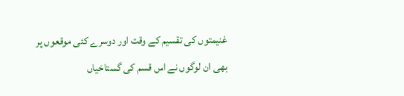غنیمتوں کی تقسیم کے وقت اور دوسرے کئی موقعوں پر بھی ان لوگوں نے اس قسم کی گستاخیاں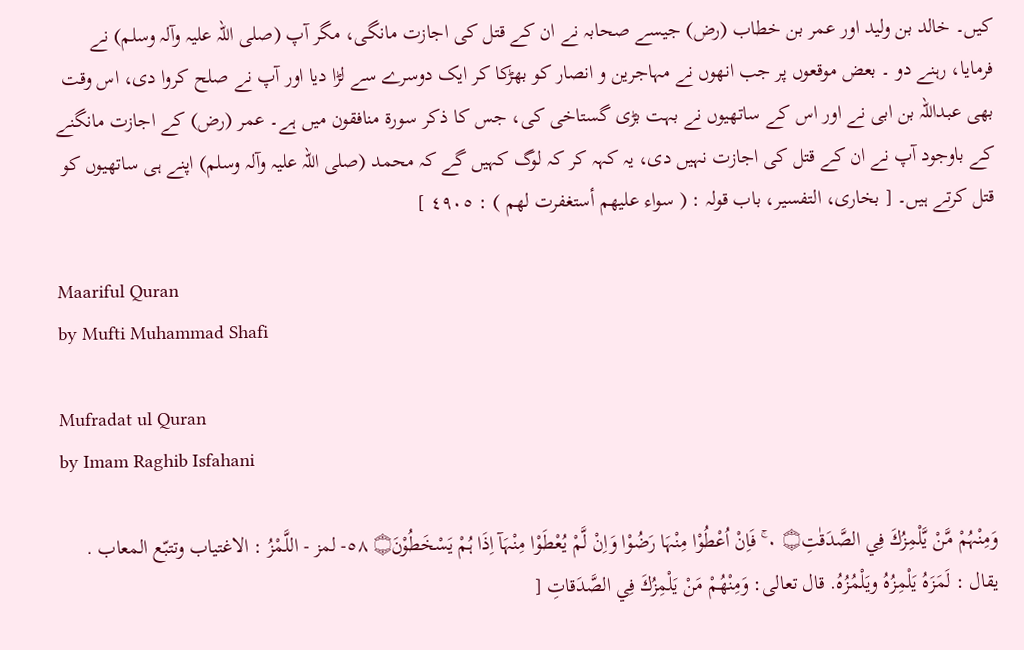کیں۔ خالد بن ولید اور عمر بن خطاب (رض) جیسے صحابہ نے ان کے قتل کی اجازت مانگی، مگر آپ (صلی اللہ علیہ وآلہ وسلم) نے فرمایا، رہنے دو ۔ بعض موقعوں پر جب انھوں نے مہاجرین و انصار کو بھڑکا کر ایک دوسرے سے لڑا دیا اور آپ نے صلح کروا دی، اس وقت بھی عبداللہ بن ابی نے اور اس کے ساتھیوں نے بہت بڑی گستاخی کی، جس کا ذکر سورة منافقون میں ہے۔ عمر (رض) کے اجازت مانگنے کے باوجود آپ نے ان کے قتل کی اجازت نہیں دی، یہ کہہ کر کہ لوگ کہیں گے کہ محمد (صلی اللہ علیہ وآلہ وسلم) اپنے ہی ساتھیوں کو قتل کرتے ہیں۔ [ بخاری، التفسیر، باب قولہ : ( سواء علیھم أستغفرت لھم ) : ٤٩٠٥ ]

Maariful Quran
by Mufti Muhammad Shafi

Mufradat ul Quran
by Imam Raghib Isfahani

وَمِنْہُمْ مَّنْ يَّلْمِزُكَ فِي الصَّدَقٰتِ۝ ٠ ۚ فَاِنْ اُعْطُوْا مِنْہَا رَضُوْا وَاِنْ لَّمْ يُعْطَوْا مِنْہَآ اِذَا ہُمْ يَسْخَطُوْنَ۝ ٥٨- لمز - اللَّمْزُ : الاغتیاب وتتبّع المعاب . يقال : لَمَزَهُ يَلْمِزُهُ ويَلْمُزُهُ. قال تعالی: وَمِنْهُمْ مَنْ يَلْمِزُكَ فِي الصَّدَقاتِ [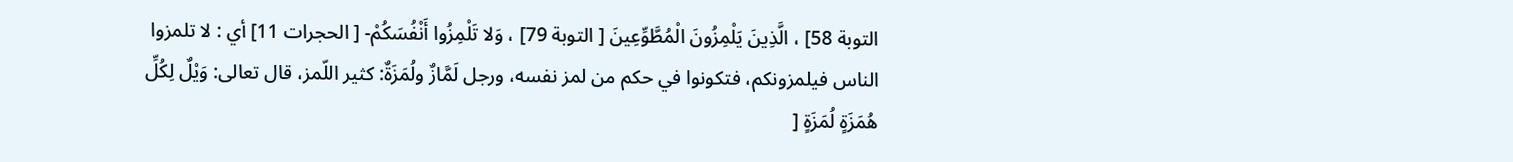التوبة 58] ، الَّذِينَ يَلْمِزُونَ الْمُطَّوِّعِينَ [ التوبة 79] ، وَلا تَلْمِزُوا أَنْفُسَكُمْ- [ الحجرات 11] أي : لا تلمزوا الناس فيلمزونکم، فتکونوا في حکم من لمز نفسه، ورجل لَمَّازٌ ولُمَزَةٌ: كثير اللّمز، قال تعالی: وَيْلٌ لِكُلِّ هُمَزَةٍ لُمَزَةٍ [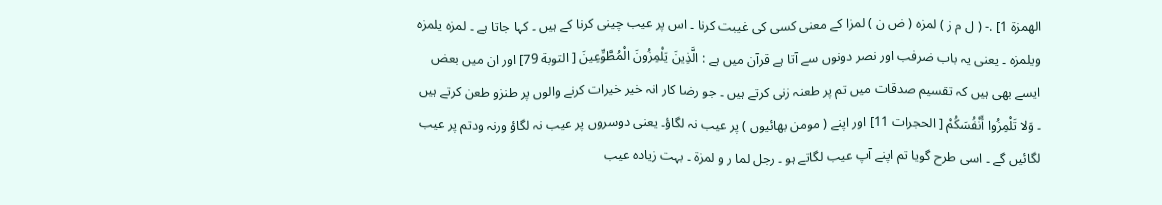الهمزة 1] .- ( ل م ز ) لمزہ ( ض ن ) لمزا کے معنی کسی کی غیبت کرنا ۔ اس پر عیب چینی کرنا کے ہیں ۔ کہا جاتا ہے ۔ لمزہ یلمزہ ویلمزہ ۔ یعنی یہ باب ضرفب اور نصر دونوں سے آتا ہے قرآن میں ہے : الَّذِينَ يَلْمِزُونَ الْمُطَّوِّعِينَ [ التوبة 79] اور ان میں بعض ایسے بھی ہیں کہ تقسیم صدقات میں تم پر طعنہ زنی کرتے ہیں ۔ جو رضا کار انہ خیر خیرات کرنے والوں پر طنزو طعن کرتے ہیں ۔ وَلا تَلْمِزُوا أَنْفُسَكُمْ [ الحجرات 11] اور اپنے ( مومن بھائیوں ) پر عیب نہ لگاؤ۔ یعنی دوسروں پر عیب نہ لگاؤ ورنہ ودتم پر عیب لگائیں گے ۔ اسی طرح گویا تم اپنے آپ عیب لگاتے ہو ۔ رجل لما ر و لمزۃ ۔ بہت زیادہ عیب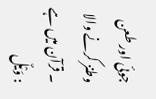جوئی اور طعن وطنز کرنے والا ۔ قرآن میں ہے : وَيْلٌ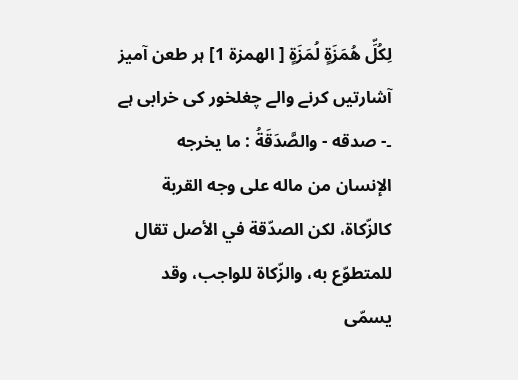لِكُلِّ هُمَزَةٍ لُمَزَةٍ [ الهمزة 1] ہر طعن آمیز آشارتیں کرنے والے چغلخور کی خرابی ہے ۔- صدقه - والصَّدَقَةُ : ما يخرجه الإنسان من ماله علی وجه القربة کالزّكاة، لکن الصدّقة في الأصل تقال للمتطوّع به، والزّكاة للواجب، وقد يسمّى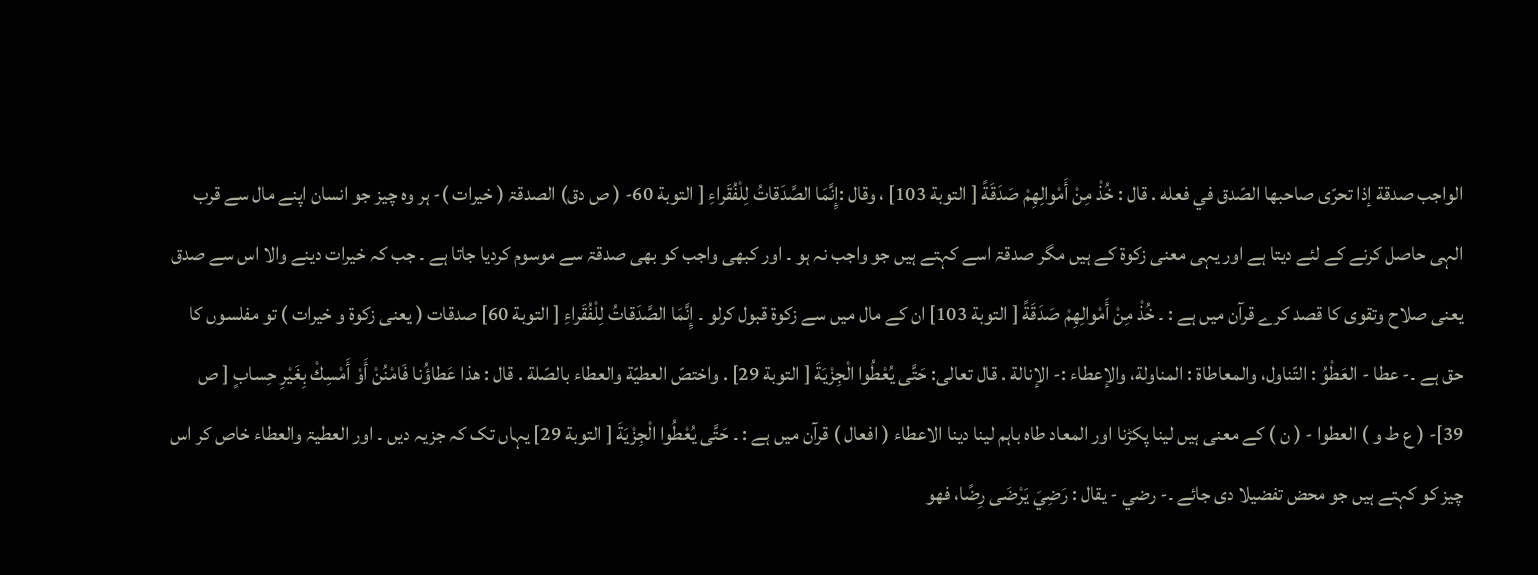الواجب صدقة إذا تحرّى صاحبها الصّدق في فعله . قال : خُذْ مِنْ أَمْوالِهِمْ صَدَقَةً [ التوبة 103] ، وقال :إِنَّمَا الصَّدَقاتُ لِلْفُقَراءِ [ التوبة 60- ( ص دق) الصدقۃ ( خیرات )- ہر وہ چیز جو انسان اپنے مال سے قرب الہی حاصل کرنے کے لئے دیتا ہے اور یہی معنی زکوۃ کے ہیں مگر صدقۃ اسے کہتے ہیں جو واجب نہ ہو ۔ اور کبھی واجب کو بھی صدقۃ سے موسوم کردیا جاتا ہے ۔ جب کہ خیرات دینے والا اس سے صدق یعنی صلاح وتقوی کا قصد کرے قرآن میں ہے : ۔ خُذْ مِنْ أَمْوالِهِمْ صَدَقَةً [ التوبة 103] ان کے مال میں سے زکوۃ قبول کرلو ۔ إِنَّمَا الصَّدَقاتُ لِلْفُقَراءِ [ التوبة 60] صدقات ( یعنی زکوۃ و خیرات ) تو مفلسوں کا حق ہے ۔- عطا - العَطْوُ : التّناول، والمعاطاة : المناولة، والإعطاء :- الإنالة . قال تعالی: حَتَّى يُعْطُوا الْجِزْيَةَ [ التوبة 29] . واختصّ العطيّة والعطاء بالصّلة . قال : هذا عَطاؤُنا فَامْنُنْ أَوْ أَمْسِكْ بِغَيْرِ حِسابٍ [ ص 39]- ( ع ط و ) العطوا - ( ن ) کے معنی ہیں لینا پکڑنا اور المعاد طاہ باہم لینا دینا الاعطاء ( افعال ) قرآن میں ہے : ۔ حَتَّى يُعْطُوا الْجِزْيَةَ [ التوبة 29] یہاں تک کہ جزیہ دیں ۔ اور العطیۃ والعطاء خاص کر اس چیز کو کہتے ہیں جو محض تفضیلا دی جائے ۔- رضي - يقال : رَضِيَ يَرْضَى رِضًا، فهو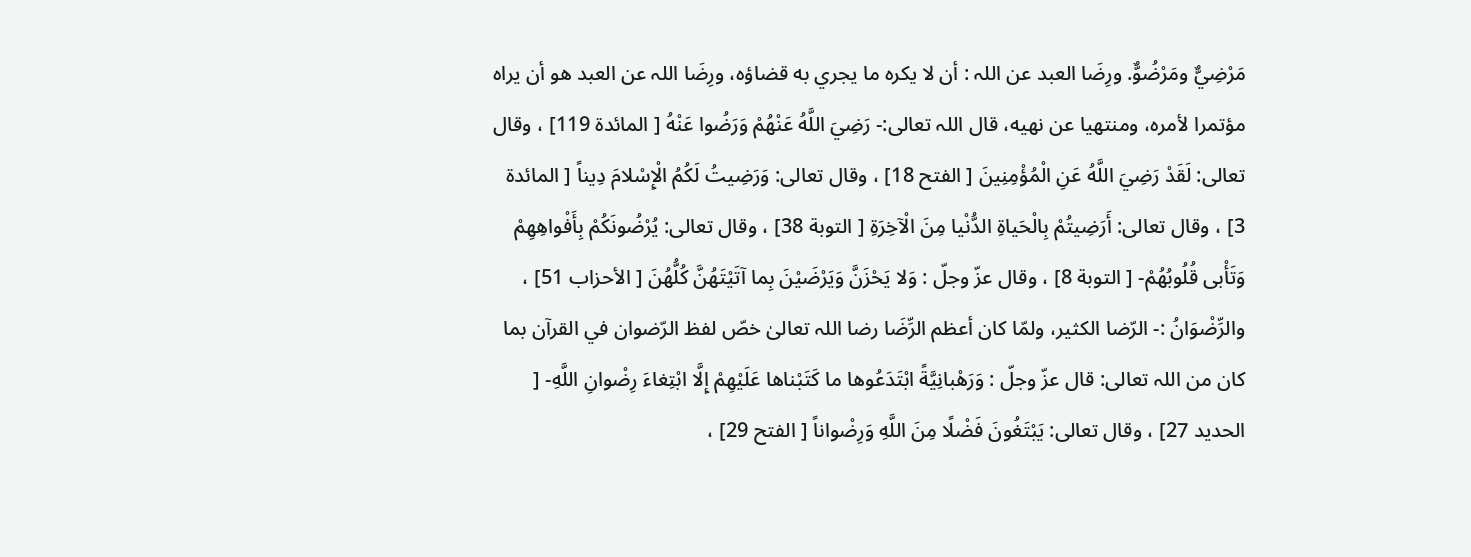مَرْضِيٌّ ومَرْضُوٌّ. ورِضَا العبد عن اللہ : أن لا يكره ما يجري به قضاؤه، ورِضَا اللہ عن العبد هو أن يراه مؤتمرا لأمره، ومنتهيا عن نهيه، قال اللہ تعالی:- رَضِيَ اللَّهُ عَنْهُمْ وَرَضُوا عَنْهُ [ المائدة 119] ، وقال تعالی: لَقَدْ رَضِيَ اللَّهُ عَنِ الْمُؤْمِنِينَ [ الفتح 18] ، وقال تعالی: وَرَضِيتُ لَكُمُ الْإِسْلامَ دِيناً [ المائدة 3] ، وقال تعالی: أَرَضِيتُمْ بِالْحَياةِ الدُّنْيا مِنَ الْآخِرَةِ [ التوبة 38] ، وقال تعالی: يُرْضُونَكُمْ بِأَفْواهِهِمْ وَتَأْبى قُلُوبُهُمْ- [ التوبة 8] ، وقال عزّ وجلّ : وَلا يَحْزَنَّ وَيَرْضَيْنَ بِما آتَيْتَهُنَّ كُلُّهُنَ [ الأحزاب 51] ، والرِّضْوَانُ :- الرّضا الکثير، ولمّا کان أعظم الرِّضَا رضا اللہ تعالیٰ خصّ لفظ الرّضوان في القرآن بما کان من اللہ تعالی: قال عزّ وجلّ : وَرَهْبانِيَّةً ابْتَدَعُوها ما كَتَبْناها عَلَيْهِمْ إِلَّا ابْتِغاءَ رِضْوانِ اللَّهِ- [ الحدید 27] ، وقال تعالی: يَبْتَغُونَ فَضْلًا مِنَ اللَّهِ وَرِضْواناً [ الفتح 29] ،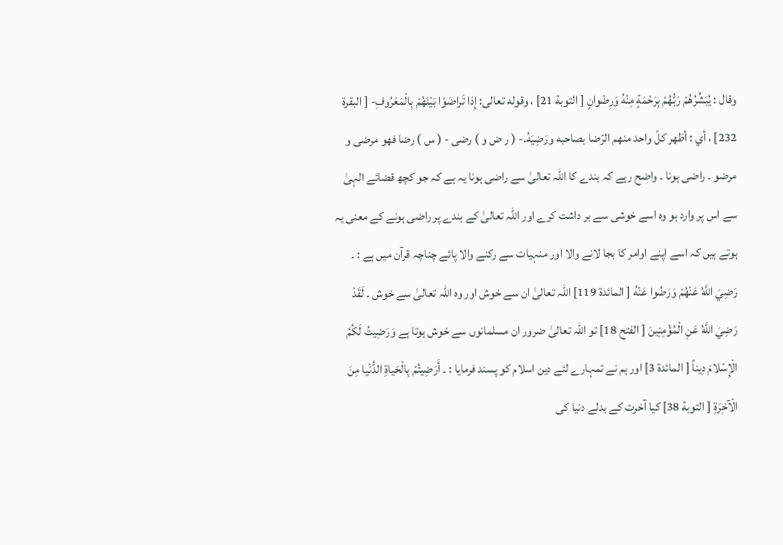وقال : يُبَشِّرُهُمْ رَبُّهُمْ بِرَحْمَةٍ مِنْهُ وَرِضْوانٍ [ التوبة 21] ، وقوله تعالی: إِذا تَراضَوْا بَيْنَهُمْ بِالْمَعْرُوفِ- [ البقرة 232] ، أي : أظهر كلّ واحد منهم الرّضا بصاحبه ورَضِيَهُ.- ( ر ض و ) رضی - ( س ) رضا فھو مرضی و مرضو ۔ راضی ہونا ۔ واضح رہے کہ بندے کا اللہ تعالیٰ سے راضی ہونا یہ ہے کہ جو کچھ قضائے الہیٰ سے اس پر وارد ہو وہ اسے خوشی سے بر داشت کرے اور اللہ تعالیٰ کے بندے پر راضی ہونے کے معنی یہ ہوتے ہیں کہ اسے اپنے اوامر کا بجا لانے والا اور منہیات سے رکنے والا پائے چناچہ قرآن میں ہے : ۔ رَضِيَ اللَّهُ عَنْهُمْ وَرَضُوا عَنْهُ [ المائدة 119] اللہ تعالیٰ ان سے خوش اور وہ اللہ تعالیٰ سے خوش ۔ لَقَدْ رَضِيَ اللَّهُ عَنِ الْمُؤْمِنِينَ [ الفتح 18] تو اللہ تعالیٰ ضرور ان مسلمانوں سے خوش ہوتا ہے وَرَضِيتُ لَكُمُ الْإِسْلامَ دِيناً [ المائدة 3] اور ہم نے تمہارے لئے دین اسلام کو پسند فرمایا : ۔ أَرَضِيتُمْ بِالْحَياةِ الدُّنْيا مِنَ الْآخِرَةِ [ التوبة 38] کیا آخرت کے بدلے دنیا کی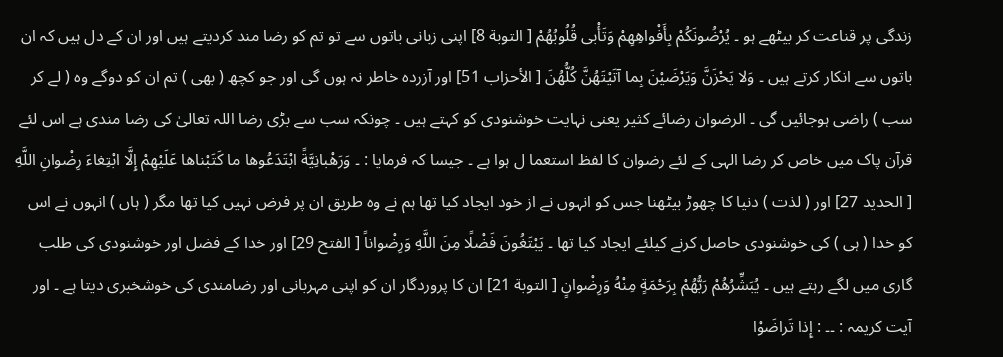زندگی پر قناعت کر بیٹھے ہو ۔ يُرْضُونَكُمْ بِأَفْواهِهِمْ وَتَأْبى قُلُوبُهُمْ [ التوبة 8] اپنی زبانی باتوں سے تو تم کو رضا مند کردیتے ہیں اور ان کے دل ہیں کہ ان باتوں سے انکار کرتے ہیں ۔ وَلا يَحْزَنَّ وَيَرْضَيْنَ بِما آتَيْتَهُنَّ كُلُّهُنَ [ الأحزاب 51] اور آزردہ خاطر نہ ہوں گی اور جو کچھ ( بھی ) تم ان کو دوگے وہ ( لے کر سب ) راضی ہوجائیں گی ۔ الرضوان رضائے کثیر یعنی نہایت خوشنودی کو کہتے ہیں ۔ چونکہ سب سے بڑی رضا اللہ تعالیٰ کی رضا مندی ہے اس لئے قرآن پاک میں خاص کر رضا الہی کے لئے رضوان کا لفظ استعما ل ہوا ہے ۔ جیسا کہ فرمایا : ۔ وَرَهْبانِيَّةً ابْتَدَعُوها ما كَتَبْناها عَلَيْهِمْ إِلَّا ابْتِغاءَ رِضْوانِ اللَّهِ [ الحدید 27] اور ( لذت ) دنیا کا چھوڑ بیٹھنا جس کو انہوں نے از خود ایجاد کیا تھا ہم نے وہ طریق ان پر فرض نہیں کیا تھا مگر ( ہاں ) انہوں نے اس کو خدا ( ہی ) کی خوشنودی حاصل کرنے کیلئے ایجاد کیا تھا ۔ يَبْتَغُونَ فَضْلًا مِنَ اللَّهِ وَرِضْواناً [ الفتح 29] اور خدا کے فضل اور خوشنودی کی طلب گاری میں لگے رہتے ہیں ۔ يُبَشِّرُهُمْ رَبُّهُمْ بِرَحْمَةٍ مِنْهُ وَرِضْوانٍ [ التوبة 21] ان کا پروردگار ان کو اپنی مہربانی اور رضامندی کی خوشخبری دیتا ہے ۔ اور آیت کریمہ : ۔۔ : إِذا تَراضَوْا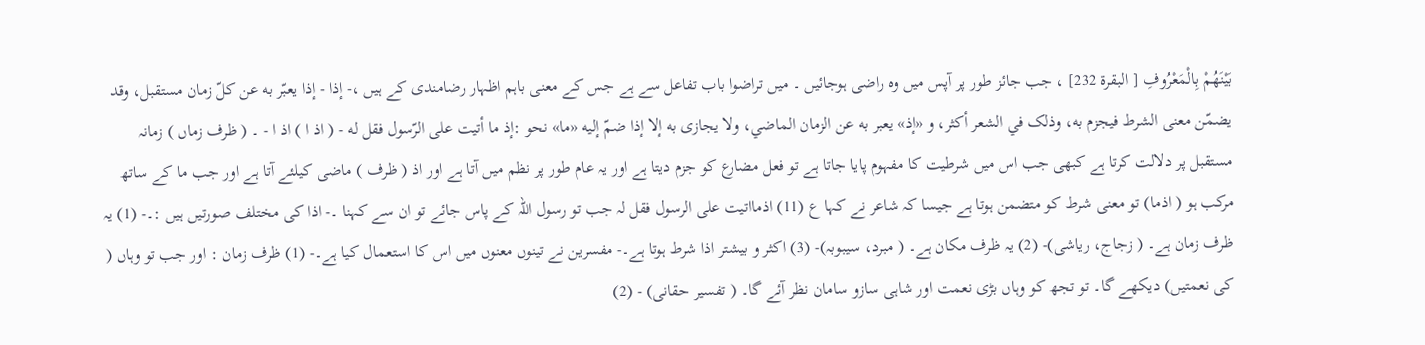بَيْنَهُمْ بِالْمَعْرُوفِ [ البقرة 232] ، جب جائز طور پر آپس میں وہ راضی ہوجائیں ۔ میں تراضوا باب تفاعل سے ہے جس کے معنی باہم اظہار رضامندی کے ہیں ،- إذا - إذا يعبّر به عن کلّ زمان مستقبل، وقد يضمّن معنی الشرط فيجزم به، وذلک في الشعر أكثر، و «إذ» يعبر به عن الزمان الماضي، ولا يجازی به إلا إذا ضمّ إليه «ما» نحو :إذ ما أتيت علی الرّسول فقل له - ( اذ ا ) اذ ا - ۔ ( ظرف زماں ) زمانہ مستقبل پر دلالت کرتا ہے کبھی جب اس میں شرطیت کا مفہوم پایا جاتا ہے تو فعل مضارع کو جزم دیتا ہے اور یہ عام طور پر نظم میں آتا ہے اور اذ ( ظرف ) ماضی کیلئے آتا ہے اور جب ما کے ساتھ مرکب ہو ( اذما) تو معنی شرط کو متضمن ہوتا ہے جیسا کہ شاعر نے کہا ع (11) اذمااتیت علی الرسول فقل لہ جب تو رسول اللہ کے پاس جائے تو ان سے کہنا ۔- اذا کی مختلف صورتیں ہیں :۔- (1) یہ ظرف زمان ہے۔ ( زجاج، ریاشی)- (2) یہ ظرف مکان ہے۔ ( مبرد، سیبوبہ)- (3) اکثر و بیشتر اذا شرط ہوتا ہے۔- مفسرین نے تینوں معنوں میں اس کا استعمال کیا ہے۔- (1) ظرف زمان : اور جب تو وہاں ( کی نعمتیں) دیکھے گا۔ تو تجھ کو وہاں بڑی نعمت اور شاہی سازو سامان نظر آئے گا۔ ( تفسیر حقانی) - (2)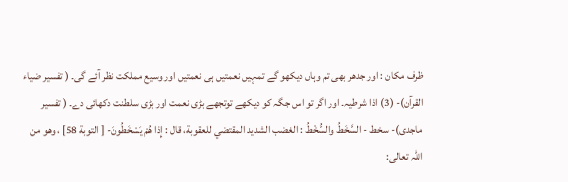ظرف مکان : اور جدھر بھی تم وہاں دیکھو گے تمہیں نعمتیں ہی نعمتیں اور وسیع مملکت نظر آئے گی۔ ( تفسیر ضیاء القرآن)- (3) اذا شرطیہ۔ اور اگر تو اس جگہ کو دیکھے توتجھے بڑی نعمت اور بڑی سلطنت دکھائی دے۔ ( تفسیر ماجدی)- سخط - السَّخَطُ والسُّخْطُ : الغضب الشدید المقتضي للعقوبة، قال : إِذا هُمْ يَسْخَطُونَ- [ التوبة 58] ، وهو من اللہ تعالی: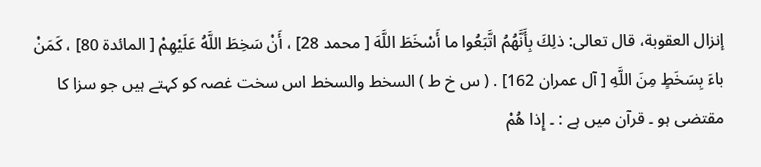إنزال العقوبة، قال تعالی: ذلِكَ بِأَنَّهُمُ اتَّبَعُوا ما أَسْخَطَ اللَّهَ [ محمد 28] ، أَنْ سَخِطَ اللَّهُ عَلَيْهِمْ [ المائدة 80] ، كَمَنْ باءَ بِسَخَطٍ مِنَ اللَّهِ [ آل عمران 162] . ( س خ ط ) السخط والسخط اس سخت غصہ کو کہتے ہیں جو سزا کا مقتضی ہو ۔ قرآن میں ہے : ۔ إِذا هُمْ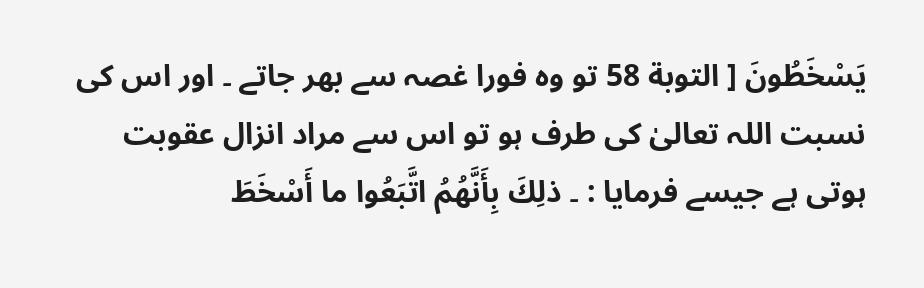يَسْخَطُونَ [ التوبة 58 تو وہ فورا غصہ سے بھر جاتے ۔ اور اس کی نسبت اللہ تعالیٰ کی طرف ہو تو اس سے مراد انزال عقوبت ہوتی ہے جیسے فرمایا : ۔ ذلِكَ بِأَنَّهُمُ اتَّبَعُوا ما أَسْخَطَ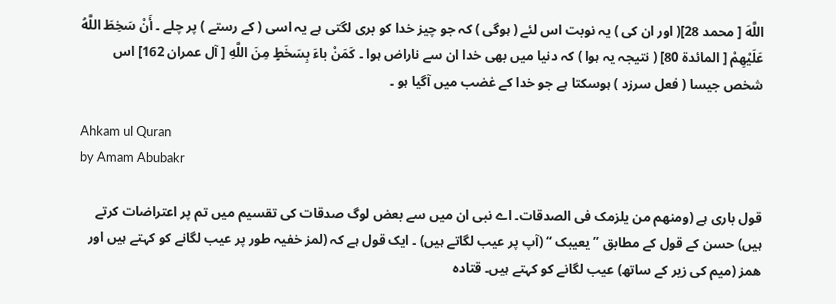اللَّهَ [ محمد 28]( اور ان کی ) یہ نوبت اس لئے ( ہوگی ) کہ جو چیز خدا کو بری لگتی ہے یہ اسی ( کے رستے ) پر چلے ۔ أَنْ سَخِطَ اللَّهُ عَلَيْهِمْ [ المائدة 80] ( نتیجہ یہ ہوا ) کہ دنیا میں بھی خدا ان سے ناراض ہوا ۔ كَمَنْ باءَ بِسَخَطٍ مِنَ اللَّهِ [ آل عمران 162] اس شخص جیسا ( فعل سرزد ) ہوسکتا ہے جو خدا کے غضب میں آگیا ہو ۔

Ahkam ul Quran
by Amam Abubakr

قول باری ہے (ومنھم من یلزمک فی الصدقات۔ اے نبی ان میں سے بعض لوگ صدقات کی تقسیم میں تم پر اعتراضات کرتے ہیں) حسن کے قول کے مطابق ” یعیبک “ (آپ پر عیب لگاتے ہیں) ۔ ایک قول ہے کہ (لمز خفیہ طور پر عیب لگانے کو کہتے ہیں اور ھمز (میم کی زیر کے ساتھ) عیب لگانے کو کہتے ہیں۔ قتادہ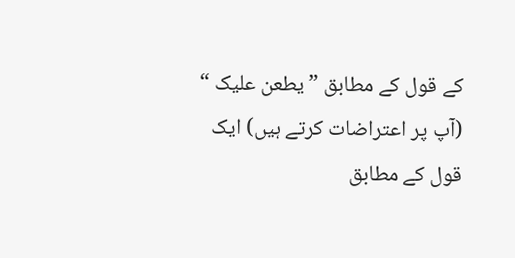کے قول کے مطابق ” یطعن علیک “ (آپ پر اعتراضات کرتے ہیں) ایک قول کے مطابق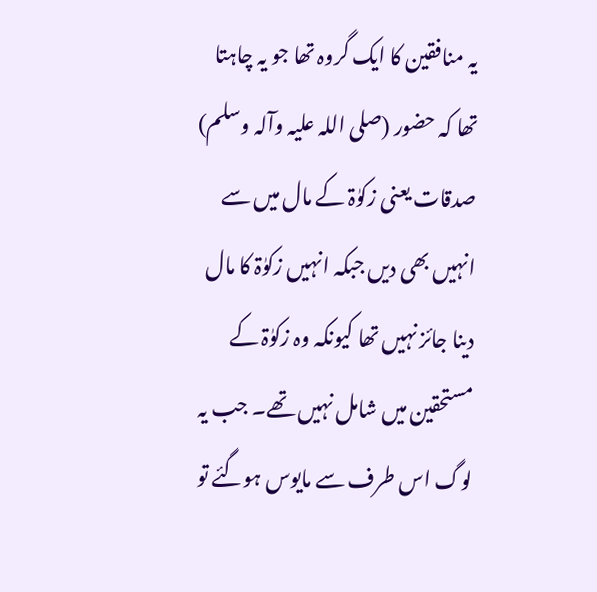یہ منافقین کا ایک گروہ تھا جو یہ چاہتا تھا کہ حضور (صلی اللہ علیہ وآلہ وسلم) صدقات یعنی زکوٰۃ کے مال میں سے انہیں بھی دیں جبکہ انہیں زکوٰۃ کا مال دینا جائز نہیں تھا کیونکہ وہ زکوٰۃ کے مستحقین میں شامل نہیں تھے۔ جب یہ لوگ اس طرف سے مایوس ہوگئے تو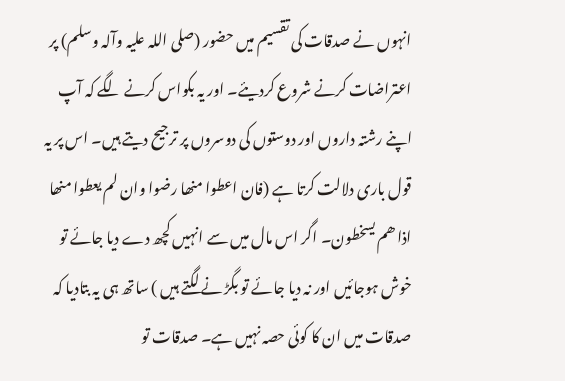انہوں نے صدقات کی تقسیم میں حضور (صلی اللہ علیہ وآلہ وسلم) پر اعتراضات کرنے شروع کردیئے۔ اور یہ بکواس کرنے لگے کہ آپ اپنے رشتہ داروں اور دوستوں کی دوسروں پر ترجیح دیتے ہیں۔ اس پر یہ قول باری دلالت کرتا ہے (فان اعطوا منھا رضوا وان لم یعطوا منھا اذا ھم یسخطون۔ اگر اس مال میں سے انہیں کچھ دے دیا جائے تو خوش ہوجائیں اور نہ دیا جائے تو بگڑ نے لگتے ہیں ) ساتھ ہی یہ بتادیا کہ صدقات میں ان کا کوئی حصہ نہیں ہے۔ صدقات تو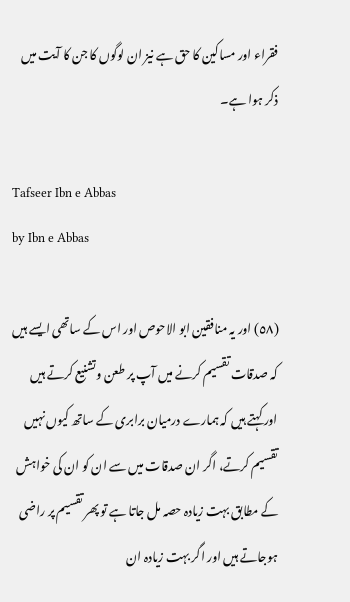فقراء اور مساکین کا حق ہے نیز ان لوگوں کا جن کا آیت میں ذکر ہوا ہے۔

Tafseer Ibn e Abbas
by Ibn e Abbas

(٥٨) اور یہ منافقین ابو الاحوص اور اس کے ساتھی ایسے ہیں کہ صدقات تقسیم کرنے میں آپ پر طعن وتشنیع کرتے ہیں اور کہتے ہیں کہ ہمارے درمیان برابری کے ساتھ کیوں نہیں تقسیم کرتے، اگر ان صدقات میں سے ان کو ان کی خواہش کے مطابق بہت زیادہ حصہ مل جاتا ہے تو پھر تقسیم پر راضی ہوجاتے ہیں اور اگر بہت زیادہ ان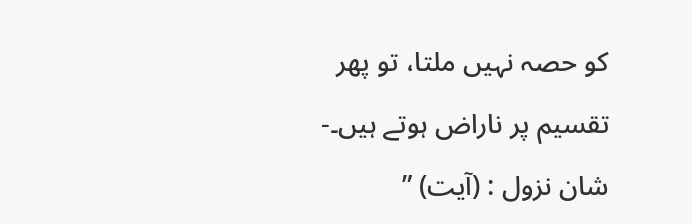کو حصہ نہیں ملتا، تو پھر تقسیم پر ناراض ہوتے ہیں۔- شان نزول : (آیت) ”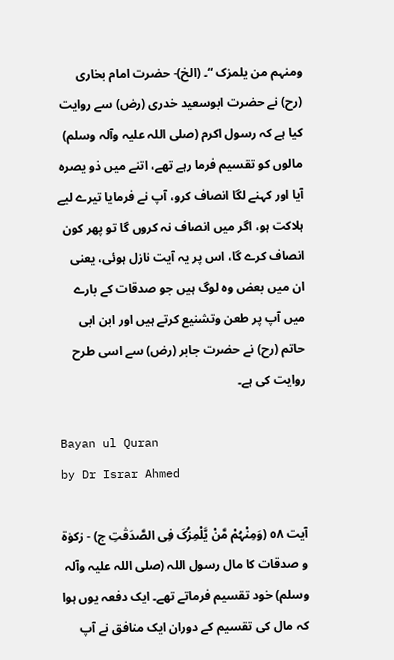ومنہم من یلمزک “۔ (الخ)- حضرت امام بخاری (رح) نے حضرت ابوسعید خدری (رض) سے روایت کیا ہے کہ رسول اکرم (صلی اللہ علیہ وآلہ وسلم) مالوں کو تقسیم فرما رہے تھے، اتنے میں ذو یصرہ آیا اور کہنے لگا انصاف کرو، آپ نے فرمایا تیرے لیے ہلاکت ہو، اگر میں انصاف نہ کروں گا تو پھر کون انصاف کرے گا، اس پر یہ آیت نازل ہوئی، یعنی ان میں بعض وہ لوگ ہیں جو صدقات کے بارے میں آپ پر طعن وتشنیع کرتے ہیں اور ابن ابی حاتم (رح) نے حضرت جابر (رض) سے اسی طرح روایت کی ہے۔

Bayan ul Quran
by Dr Israr Ahmed

آیت ٥٨ (وَمِنْہُمْ مَّنْ یَّلْمِزُکَ فِی الصَّدَقٰتِ ج) - زکوٰۃ و صدقات کا مال رسول اللہ (صلی اللہ علیہ وآلہ وسلم) خود تقسیم فرماتے تھے۔ ایک دفعہ یوں ہوا کہ مال کی تقسیم کے دوران ایک منافق نے آپ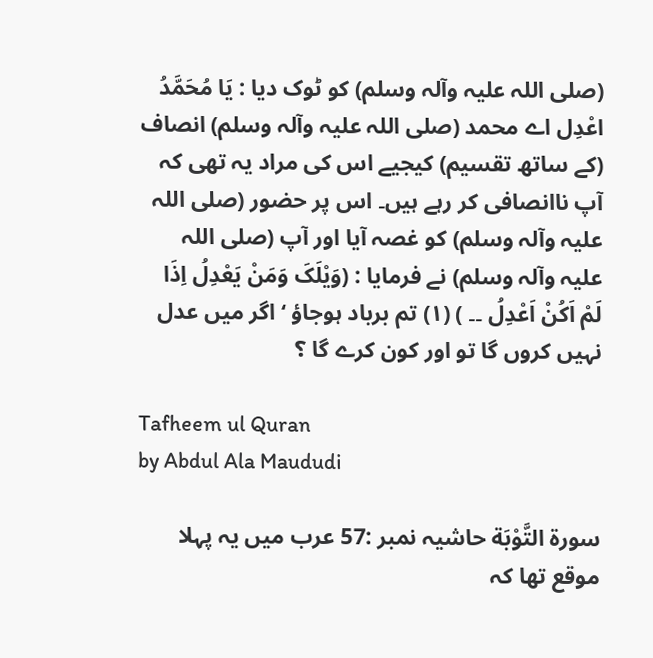(صلی اللہ علیہ وآلہ وسلم) کو ٹوک دیا : یَا مُحَمَّدُ اعْدِل اے محمد (صلی اللہ علیہ وآلہ وسلم) انصاف (کے ساتھ تقسیم) کیجیے اس کی مراد یہ تھی کہ آپ ناانصافی کر رہے ہیں۔ اس پر حضور (صلی اللہ علیہ وآلہ وسلم) کو غصہ آیا اور آپ (صلی اللہ علیہ وآلہ وسلم) نے فرمایا : (وَیْلَکَ وَمَنْ یَعْدِلُ اِذَا لَمْ اَکُنْ اَعْدِلُ ۔۔ ) (١) تم برباد ہوجاؤ ‘ اگر میں عدل نہیں کروں گا تو اور کون کرے گا ؟

Tafheem ul Quran
by Abdul Ala Maududi

سورة التَّوْبَة حاشیہ نمبر :57 عرب میں یہ پہلا موقع تھا کہ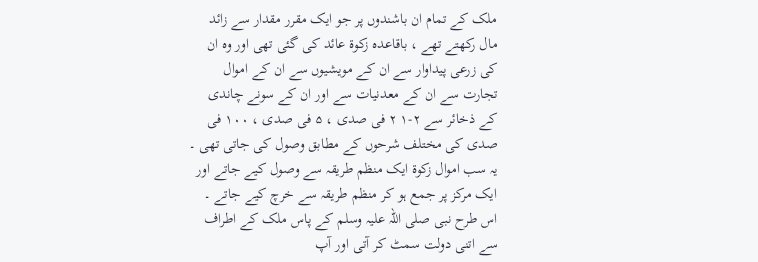ملک کے تمام ان باشندوں پر جو ایک مقرر مقدار سے زائد مال رکھتے تھے ، باقاعدہ زکوۃ عائد کی گئی تھی اور وہ ان کی زرعی پیداوار سے ان کے مویشیوں سے ان کے اموال تجارت سے ان کے معدنیات سے اور ان کے سونے چاندی کے ذخائر سے ۲-۱ ۲ فی صدی ، ۵ فی صدی ، ۱۰۰ فی صدی کی مختلف شرحوں کے مطابق وصول کی جاتی تھی ۔ یہ سب اموال زکوۃ ایک منظم طریقہ سے وصول کیے جاتے اور ایک مرکز پر جمع ہو کر منظم طریقہ سے خرچ کیے جاتے ۔ اس طرح نبی صلی اللہ علیہ وسلم کے پاس ملک کے اطراف سے اتنی دولت سمٹ کر آتی اور آپ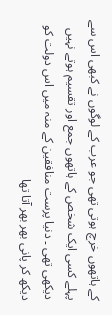کے ہاتھوں خرچ ہوتی تھی جو عرب کے لوگوں نے کبھی اس سے پہلے کسی ایک شخص کے ہاتھوں جمع اور تقسیم ہوتے نہیں دیکھی تھی ۔ دنیا پرست منافقین کے منہ میں اس دولت کو دیکھ کر پانی بھر بھر آتا تھا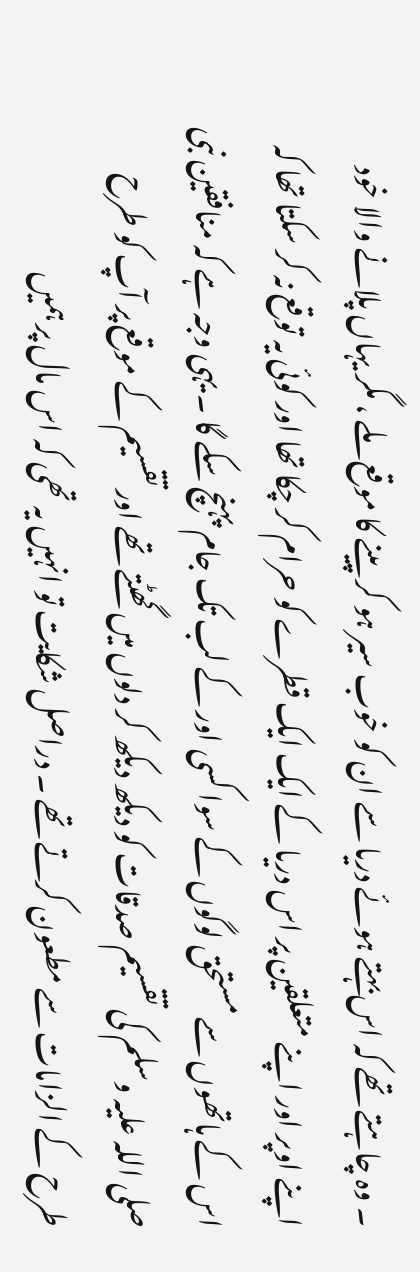۔ وہ چاہتے تھے کہ اس بہتے ہوئے دریا سے ان کو خوب سیر ہو کر پینے کا موقع ملے ، مگر یہاں پلانے والا خود اپنے اوپر اور اپنے متعلقین پر اس دریا کے ایک ایک قطرے کو حرام کر چکا تھا اور کوئی یہ توقع نہ کر سکتا تھا کہ اس کے ہاتھوں سے مستحق لوگوں کے سوا کسی اور کے لب تک جام پہنچ سکے گا ۔ یہی وجہ ہے کہ منافقین نبی صلی اللہ علیہ وسلم کی تقسیم صدقات کو دیکھ دیکھ کر دلوں میں گھٹتے تھے اور تقسیم کے موقع پر آپ کو طرح طرح کے الزامات سے مطعون کرتے تھے ۔ دراصل شکایت تو انہیں یہ تھی کہ اس مال پر ہمیں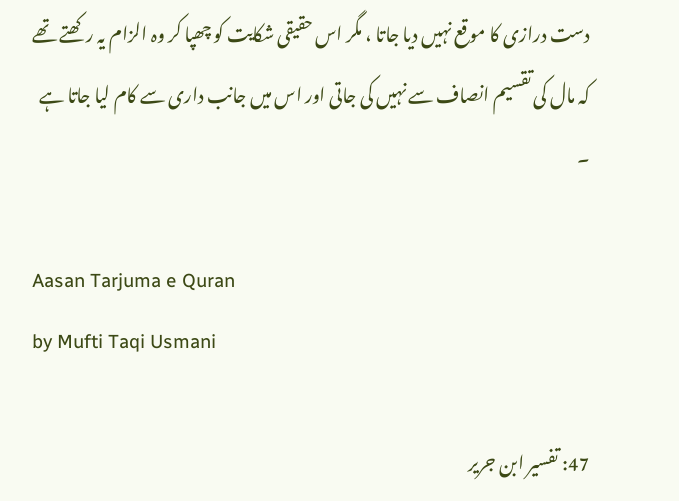دست درازی کا موقع نہیں دیا جاتا ، مگر اس حقیقی شکایت کو چھپا کر وہ الزام یہ رکھتے تھے کہ مال کی تقسیم انصاف سے نہیں کی جاتی اور اس میں جانب داری سے کام لیا جاتا ہے ۔

Aasan Tarjuma e Quran
by Mufti Taqi Usmani

47: تفسیر ابن جریر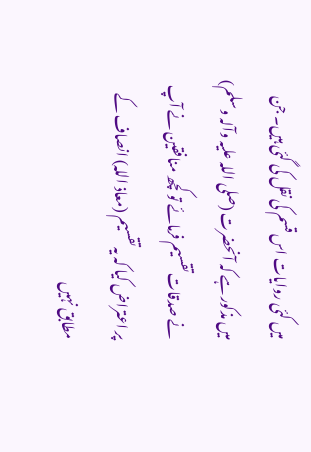میں کئی روایات اس قسم کی نقل کی گئی ہیں۔ جن میں مذکور ہے کہ آنحضرت (صلی اللہ علیہ وآلہ وسلم) نے صدقات تقسیم فرمائے تو کچھ منافقین نے آپ پر اعتراض کیا کہ یہ تقسیم (معاذ اللہ) انصاف کے مطابق نہیں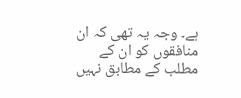ہے۔ وجہ یہ تھی کہ ان منافقوں کو ان کے مطلب کے مطابق نہیں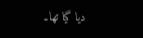دیا گیا تھا۔